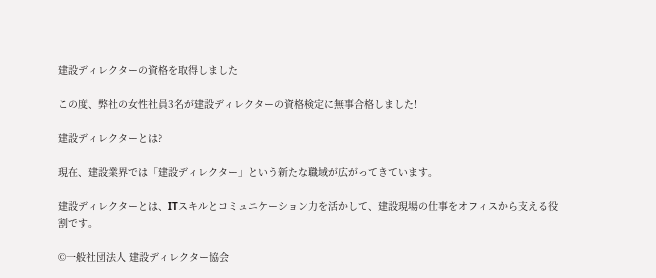建設ディレクターの資格を取得しました

この度、弊社の女性社員3名が建設ディレクターの資格検定に無事合格しました!

建設ディレクターとは?

現在、建設業界では「建設ディレクター」という新たな職域が広がってきています。

建設ディレクターとは、ITスキルとコミュニケーション力を活かして、建設現場の仕事をオフィスから支える役割です。

©一般社団法人 建設ディレクター協会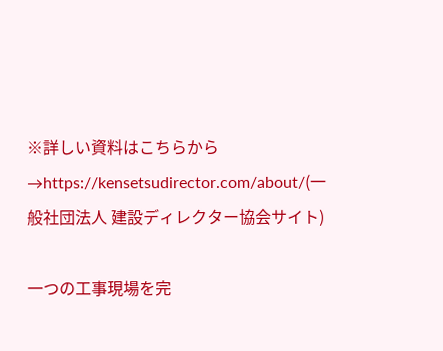※詳しい資料はこちらから→https://kensetsudirector.com/about/(一般社団法人 建設ディレクター協会サイト)

一つの工事現場を完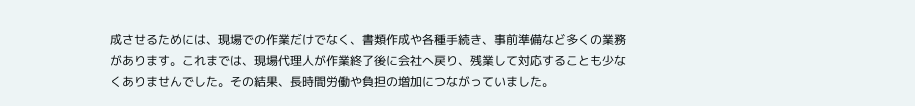成させるためには、現場での作業だけでなく、書類作成や各種手続き、事前準備など多くの業務があります。これまでは、現場代理人が作業終了後に会社へ戻り、残業して対応することも少なくありませんでした。その結果、長時間労働や負担の増加につながっていました。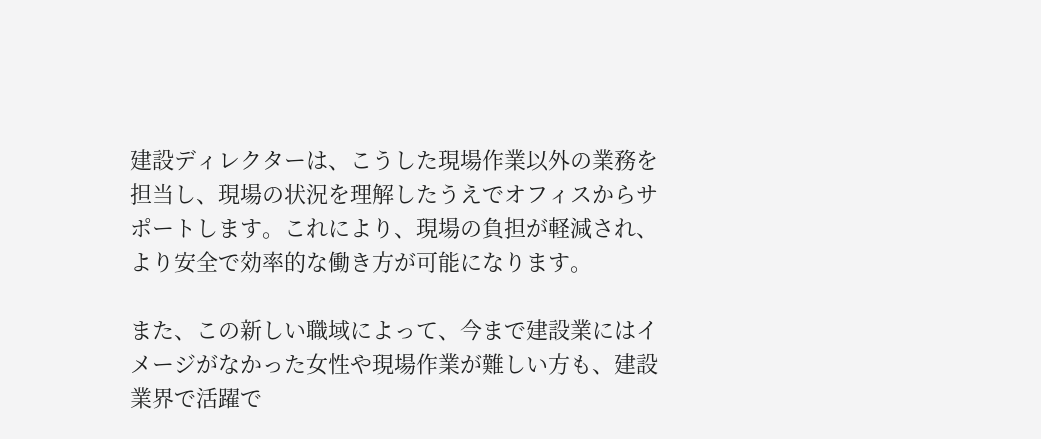建設ディレクターは、こうした現場作業以外の業務を担当し、現場の状況を理解したうえでオフィスからサポートします。これにより、現場の負担が軽減され、より安全で効率的な働き方が可能になります。

また、この新しい職域によって、今まで建設業にはイメージがなかった女性や現場作業が難しい方も、建設業界で活躍で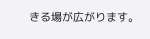きる場が広がります。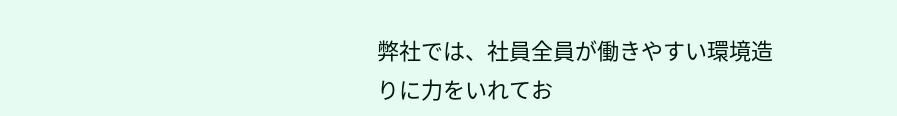弊社では、社員全員が働きやすい環境造りに力をいれてお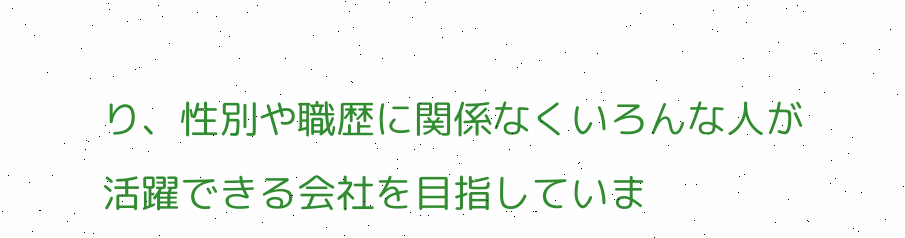り、性別や職歴に関係なくいろんな人が活躍できる会社を目指していま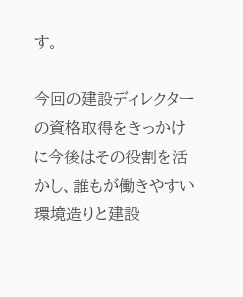す。

今回の建設ディレクターの資格取得をきっかけに今後はその役割を活かし、誰もが働きやすい環境造りと建設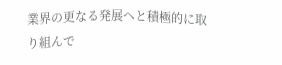業界の更なる発展へと積極的に取り組んで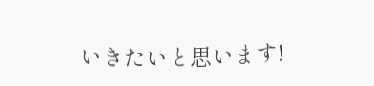いきたいと思います!